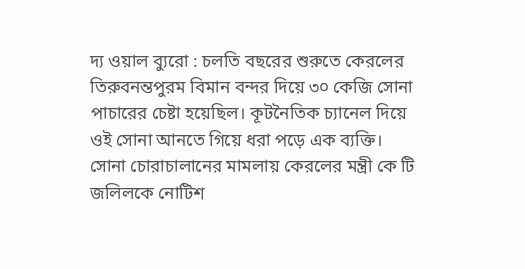দ্য ওয়াল ব্যুরো : চলতি বছরের শুরুতে কেরলের তিরুবনন্তপুরম বিমান বন্দর দিয়ে ৩০ কেজি সোনা পাচারের চেষ্টা হয়েছিল। কূটনৈতিক চ্যানেল দিয়ে ওই সোনা আনতে গিয়ে ধরা পড়ে এক ব্যক্তি। সোনা চোরাচালানের মামলায় কেরলের মন্ত্রী কে টি জলিলকে নোটিশ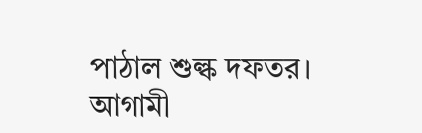পাঠাল শুল্ক দফতর। আগামী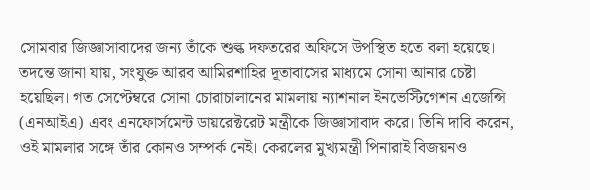সোমবার জিজ্ঞাসাবাদের জন্য তাঁকে শুল্ক দফতরের অফিসে উপস্থিত হতে বলা হয়েছে।
তদন্তে জানা যায়, সংযুক্ত আরব আমিরশাহির দূতাবাসের মাধ্যমে সোনা আনার চেষ্টা হয়েছিল। গত সেপ্টেম্বরে সোনা চোরাচালানের মামলায় ন্যাশনাল ইনভেস্টিগেশন এজেন্সি (এনআইএ) এবং এনফোর্সমেন্ট ডায়রেক্টরেট মন্ত্রীকে জিজ্ঞাসাবাদ করে। তিনি দাবি করেন, ওই মামলার সঙ্গে তাঁর কোনও সম্পর্ক নেই। কেরলের মুখ্যমন্ত্রী পিনারাই বিজয়নও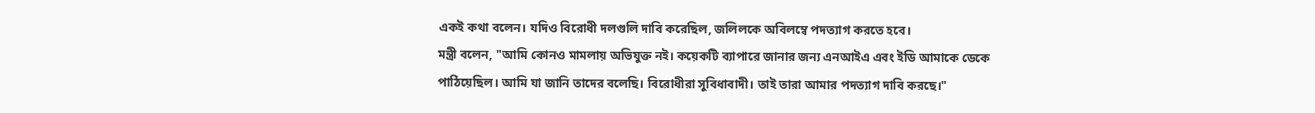একই কথা বলেন। যদিও বিরোধী দলগুলি দাবি করেছিল, জলিলকে অবিলম্বে পদত্যাগ করতে হবে।
মন্ত্রী বলেন, "আমি কোনও মামলায় অভিযুক্ত নই। কয়েকটি ব্যাপারে জানার জন্য এনআইএ এবং ইডি আমাকে ডেকে পাঠিয়েছিল। আমি যা জানি তাদের বলেছি। বিরোধীরা সুবিধাবাদী। তাই তারা আমার পদত্যাগ দাবি করছে।"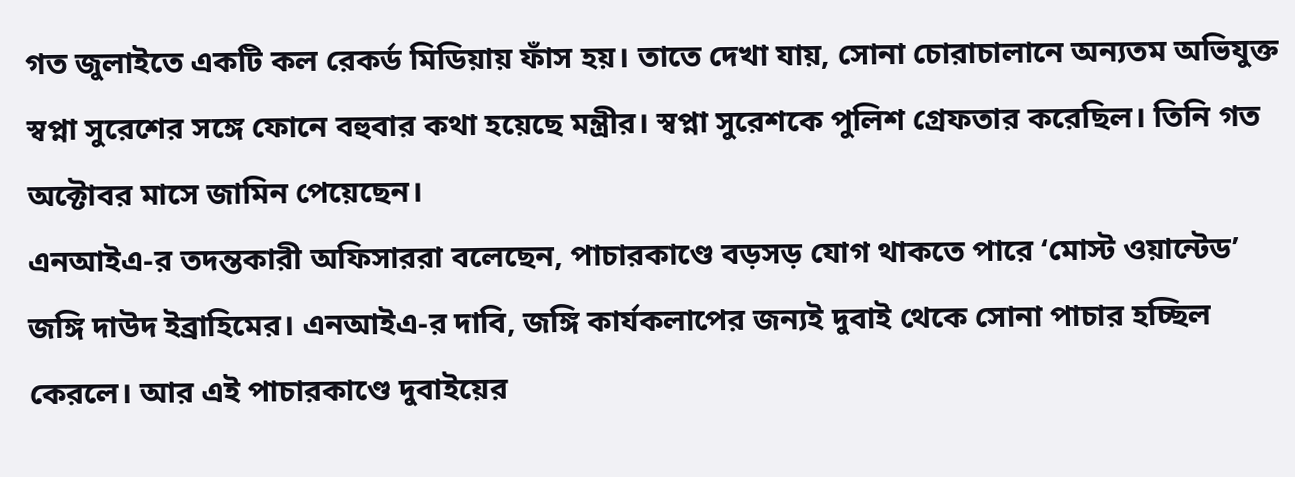গত জুলাইতে একটি কল রেকর্ড মিডিয়ায় ফাঁস হয়। তাতে দেখা যায়, সোনা চোরাচালানে অন্যতম অভিযুক্ত স্বপ্না সুরেশের সঙ্গে ফোনে বহুবার কথা হয়েছে মন্ত্রীর। স্বপ্না সুরেশকে পুলিশ গ্রেফতার করেছিল। তিনি গত অক্টোবর মাসে জামিন পেয়েছেন।
এনআইএ-র তদন্তকারী অফিসাররা বলেছেন, পাচারকাণ্ডে বড়সড় যোগ থাকতে পারে ‘মোস্ট ওয়ান্টেড’ জঙ্গি দাউদ ইব্রাহিমের। এনআইএ-র দাবি, জঙ্গি কার্যকলাপের জন্যই দুবাই থেকে সোনা পাচার হচ্ছিল কেরলে। আর এই পাচারকাণ্ডে দুবাইয়ের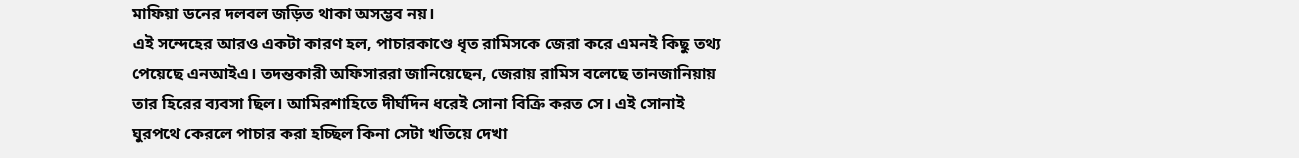মাফিয়া ডনের দলবল জড়িত থাকা অসম্ভব নয়।
এই সন্দেহের আরও একটা কারণ হল, পাচারকাণ্ডে ধৃত রামিসকে জেরা করে এমনই কিছু তথ্য পেয়েছে এনআইএ। তদন্তকারী অফিসাররা জানিয়েছেন, জেরায় রামিস বলেছে তানজানিয়ায় তার হিরের ব্যবসা ছিল। আমিরশাহিতে দীর্ঘদিন ধরেই সোনা বিক্রি করত সে। এই সোনাই ঘুরপথে কেরলে পাচার করা হচ্ছিল কিনা সেটা খতিয়ে দেখা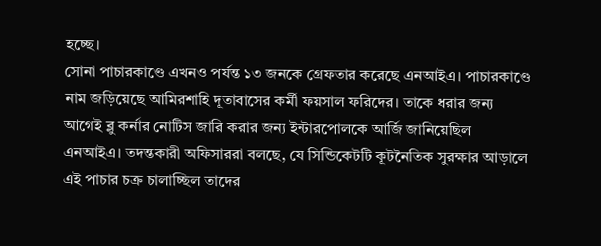হচ্ছে।
সোনা পাচারকাণ্ডে এখনও পর্যন্ত ১৩ জনকে গ্রেফতার করেছে এনআইএ। পাচারকাণ্ডে নাম জড়িয়েছে আমিরশাহি দূতাবাসের কর্মী ফয়সাল ফরিদের। তাকে ধরার জন্য আগেই ব্লু কর্নার নোটিস জারি করার জন্য ইন্টারপোলকে আর্জি জানিয়েছিল এনআইএ। তদন্তকারী অফিসাররা বলছে, যে সিন্ডিকেটটি কূটনৈতিক সুরক্ষার আড়ালে এই পাচার চক্র চালাচ্ছিল তাদের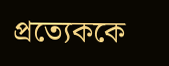প্রত্যেককে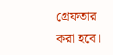গ্রেফতার করা হবে।